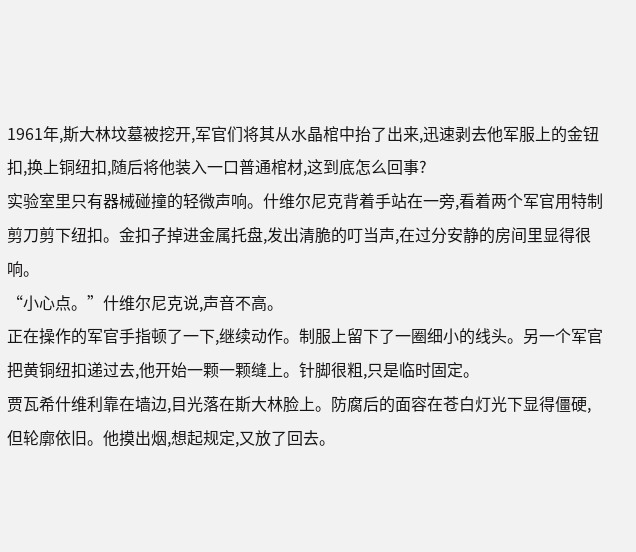1961年,斯大林坟墓被挖开,军官们将其从水晶棺中抬了出来,迅速剥去他军服上的金钮扣,换上铜纽扣,随后将他装入一口普通棺材,这到底怎么回事?
实验室里只有器械碰撞的轻微声响。什维尔尼克背着手站在一旁,看着两个军官用特制剪刀剪下纽扣。金扣子掉进金属托盘,发出清脆的叮当声,在过分安静的房间里显得很响。
“小心点。”什维尔尼克说,声音不高。
正在操作的军官手指顿了一下,继续动作。制服上留下了一圈细小的线头。另一个军官把黄铜纽扣递过去,他开始一颗一颗缝上。针脚很粗,只是临时固定。
贾瓦希什维利靠在墙边,目光落在斯大林脸上。防腐后的面容在苍白灯光下显得僵硬,但轮廓依旧。他摸出烟,想起规定,又放了回去。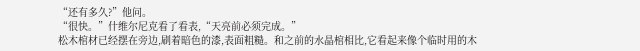“还有多久?”他问。
“很快。”什维尔尼克看了看表,“天亮前必须完成。”
松木棺材已经摆在旁边,刷着暗色的漆,表面粗糙。和之前的水晶棺相比,它看起来像个临时用的木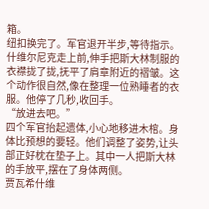箱。
纽扣换完了。军官退开半步,等待指示。
什维尔尼克走上前,伸手把斯大林制服的衣襟拢了拢,抚平了肩章附近的褶皱。这个动作很自然,像在整理一位熟睡者的衣服。他停了几秒,收回手。
“放进去吧。”
四个军官抬起遗体,小心地移进木棺。身体比预想的要轻。他们调整了姿势,让头部正好枕在垫子上。其中一人把斯大林的手放平,摆在了身体两侧。
贾瓦希什维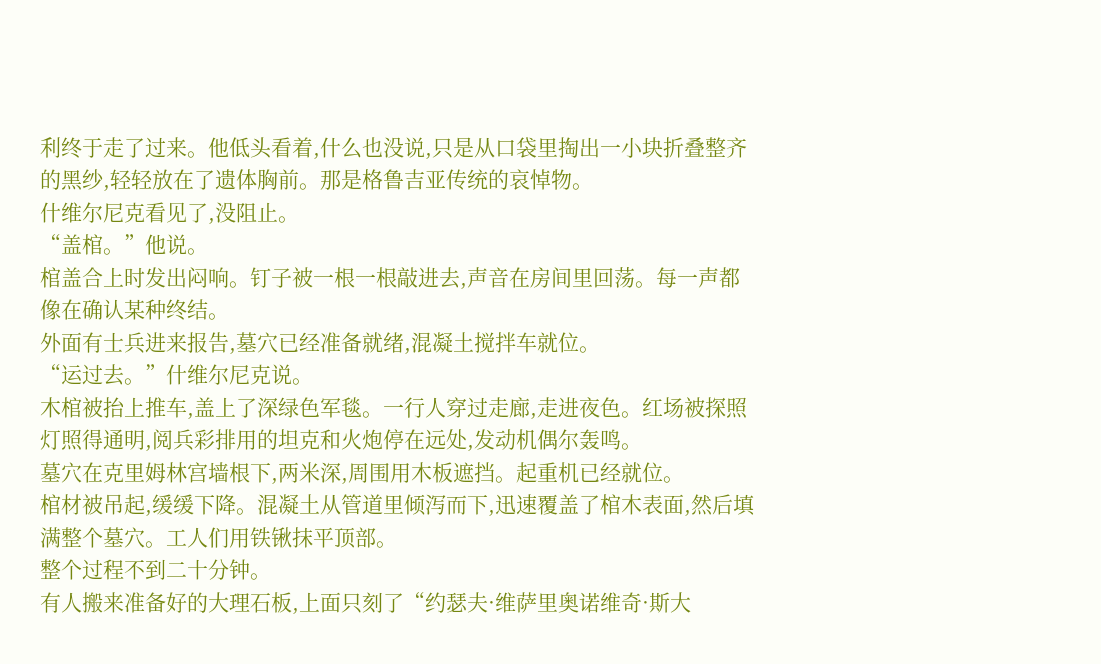利终于走了过来。他低头看着,什么也没说,只是从口袋里掏出一小块折叠整齐的黑纱,轻轻放在了遗体胸前。那是格鲁吉亚传统的哀悼物。
什维尔尼克看见了,没阻止。
“盖棺。”他说。
棺盖合上时发出闷响。钉子被一根一根敲进去,声音在房间里回荡。每一声都像在确认某种终结。
外面有士兵进来报告,墓穴已经准备就绪,混凝土搅拌车就位。
“运过去。”什维尔尼克说。
木棺被抬上推车,盖上了深绿色军毯。一行人穿过走廊,走进夜色。红场被探照灯照得通明,阅兵彩排用的坦克和火炮停在远处,发动机偶尔轰鸣。
墓穴在克里姆林宫墙根下,两米深,周围用木板遮挡。起重机已经就位。
棺材被吊起,缓缓下降。混凝土从管道里倾泻而下,迅速覆盖了棺木表面,然后填满整个墓穴。工人们用铁锹抹平顶部。
整个过程不到二十分钟。
有人搬来准备好的大理石板,上面只刻了“约瑟夫·维萨里奥诺维奇·斯大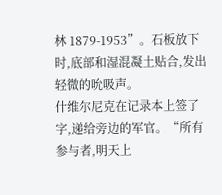林 1879-1953”。石板放下时,底部和湿混凝土贴合,发出轻微的吮吸声。
什维尔尼克在记录本上签了字,递给旁边的军官。“所有参与者,明天上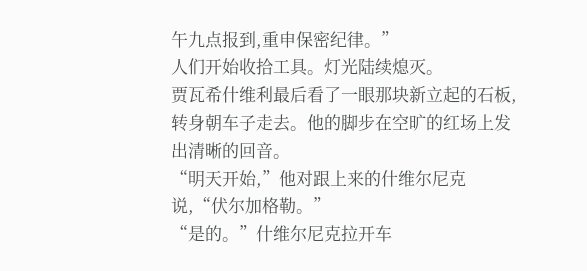午九点报到,重申保密纪律。”
人们开始收拾工具。灯光陆续熄灭。
贾瓦希什维利最后看了一眼那块新立起的石板,转身朝车子走去。他的脚步在空旷的红场上发出清晰的回音。
“明天开始,”他对跟上来的什维尔尼克说,“伏尔加格勒。”
“是的。”什维尔尼克拉开车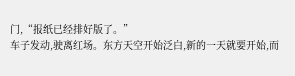门,“报纸已经排好版了。”
车子发动,驶离红场。东方天空开始泛白,新的一天就要开始,而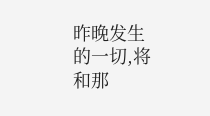昨晚发生的一切,将和那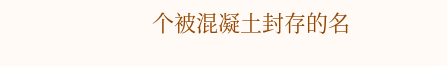个被混凝土封存的名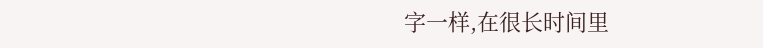字一样,在很长时间里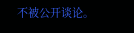不被公开谈论。